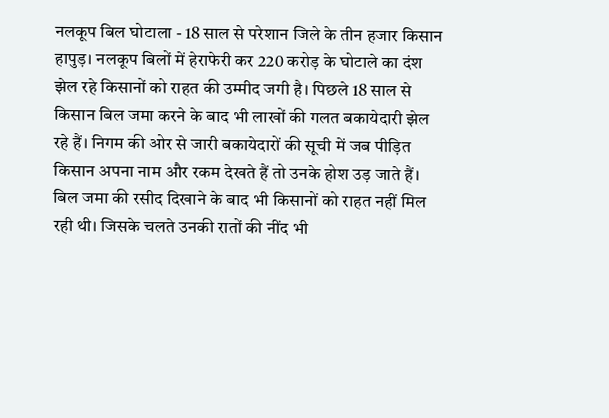नलकूप बिल घोटाला - 18 साल से परेशान जिले के तीन हजार किसान
हापुड़। नलकूप बिलों में हेराफेरी कर 220 करोड़ के घोटाले का दंश झेल रहे किसानों को राहत की उम्मीद जगी है। पिछले 18 साल से किसान बिल जमा करने के बाद भी लाखों की गलत बकायेदारी झेल रहे हैं। निगम की ओर से जारी बकायेदारों की सूची में जब पीड़ित किसान अपना नाम और रकम देखते हैं तो उनके होश उड़ जाते हैं। बिल जमा की रसीद दिखाने के बाद भी किसानों को राहत नहीं मिल रही थी। जिसके चलते उनकी रातों की नींद भी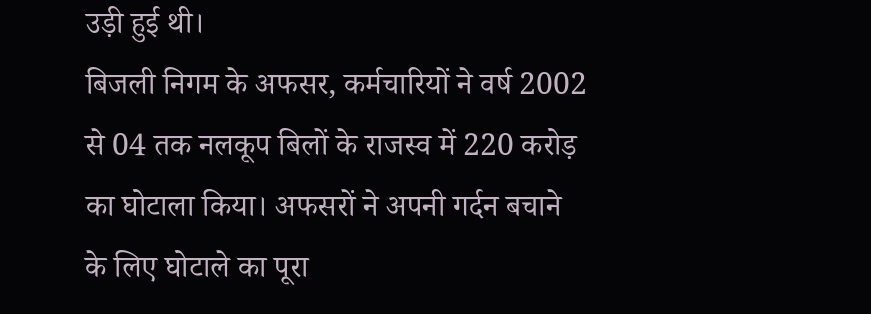उड़ी हुई थी।
बिजली निगम के अफसर, कर्मचारियों ने वर्ष 2002 से 04 तक नलकूप बिलों के राजस्व में 220 करोड़ का घोटाला किया। अफसरों ने अपनी गर्दन बचाने के लिए घोटाले का पूरा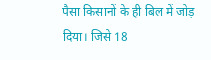पैसा किसानों के ही बिल में जोड़ दिया। जिसे 18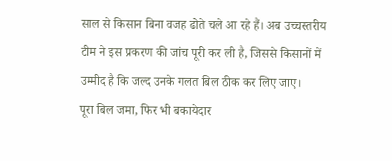साल से किसान बिना वजह ढोते चले आ रहे हैं। अब उच्चस्तरीय टीम ने इस प्रकरण की जांच पूरी कर ली है, जिससे किसानों में उम्मीद है कि जल्द उनके गलत बिल ठीक कर लिए जाए।
पूरा बिल जमा, फिर भी बकायेदार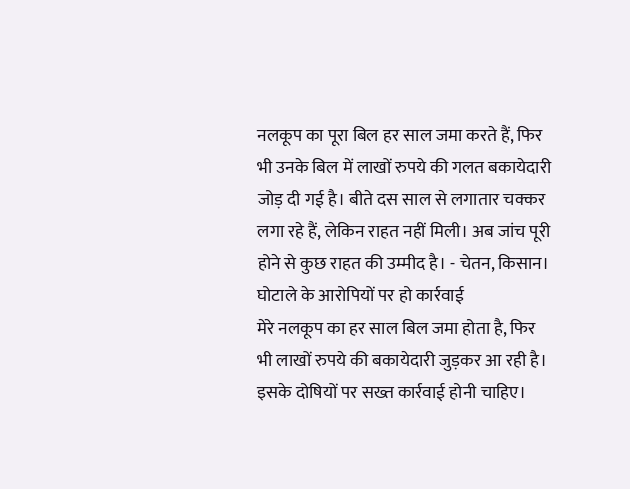नलकूप का पूरा बिल हर साल जमा करते हैं, फिर भी उनके बिल में लाखों रुपये की गलत बकायेदारी जोड़ दी गई है। बीते दस साल से लगातार चक्कर लगा रहे हैं, लेकिन राहत नहीं मिली। अब जांच पूरी होने से कुछ राहत की उम्मीद है। - चेतन, किसान।
घोटाले के आरोपियों पर हो कार्रवाई
मेरे नलकूप का हर साल बिल जमा होता है, फिर भी लाखों रुपये की बकायेदारी जुड़कर आ रही है। इसके दोषियों पर सख्त कार्रवाई होनी चाहिए।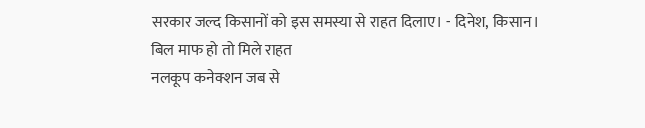सरकार जल्द किसानों को इस समस्या से राहत दिलाए। - दिनेश, किसान।
बिल माफ हो तो मिले राहत
नलकूप कनेक्शन जब से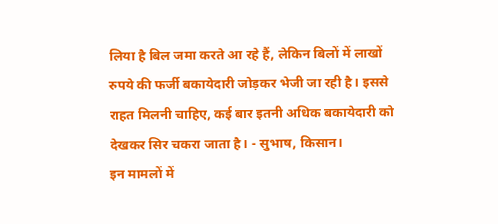लिया है बिल जमा करते आ रहे हैं, लेकिन बिलों में लाखों रुपये की फर्जी बकायेदारी जोड़कर भेजी जा रही है। इससे राहत मिलनी चाहिए, कई बार इतनी अधिक बकायेदारी को देखकर सिर चकरा जाता है। - सुभाष, किसान।
इन मामलों में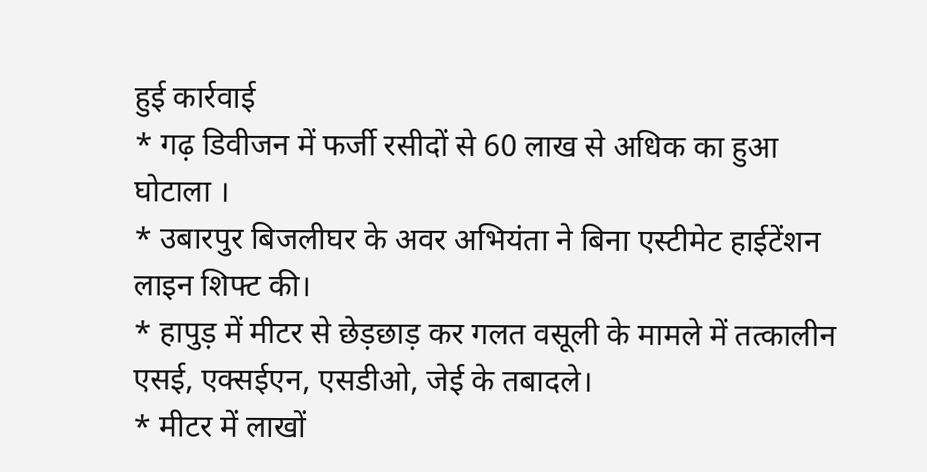हुई कार्रवाई
* गढ़ डिवीजन में फर्जी रसीदों से 60 लाख से अधिक का हुआ घोटाला ।
* उबारपुर बिजलीघर के अवर अभियंता ने बिना एस्टीमेट हाईटेंशन लाइन शिफ्ट की।
* हापुड़ में मीटर से छेड़छाड़ कर गलत वसूली के मामले में तत्कालीन एसई, एक्सईएन, एसडीओ, जेई के तबादले।
* मीटर में लाखों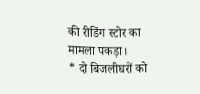की रीडिंग स्टोर का मामला पकड़ा।
* दो बिजलीघरों को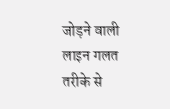जोड़ने वाली लाइन गलत तरीके से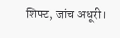शिफ्ट, जांच अधूरी।